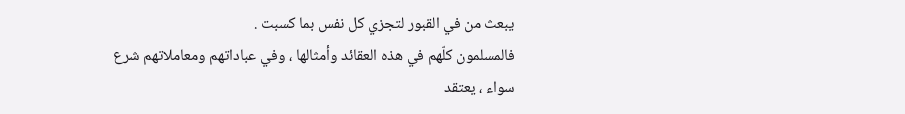يبعث من في القبور لتجزي كل نفس بما كسبت .
فالمسلمون كلّهم في هذه العقائد وأمثالها ، وفي عباداتهم ومعاملاتهم شرع سواء ، يعتقد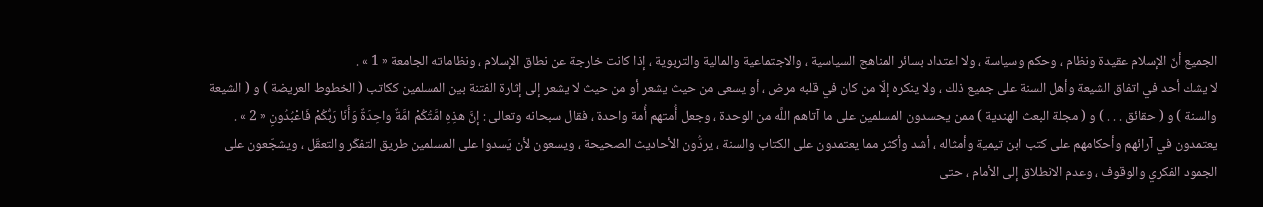الجميع أنّ الإسلام عقيدة ونظام ، وحكم وسياسة ، ولا اعتداد بسائر المناهج السياسية ، والاجتماعية والمالية والتربوية ، إذا كانت خارجة عن نطاق الإسلام ، ونظاماته الجامعة « 1 » .
لا يشك أحد في اتفاق الشيعة وأهل السنة على جميع ذلك ، ولا ينكره إلّا من كان في قلبه مرض ، أو يسعى من حيث يشعر أو من حيث لا يشعر إلى إثارة الفتنة بين المسلمين ككاتب ( الخطوط العريضة ) و ( الشيعة والسنة ) و ( حقائق . . . ) و ( مجلة البعث الهندية ) ممن يحسدون المسلمين على ما آتاهم اللَّه من الوحدة ، وجعل أُمتهم أُمة واحدة ، فقال سبحانه وتعالى : إنَّ هذِهِ امَّتُكُمْ امَّةٌ واحِدَةٌ وَأَنَا رَبُّكُمْ فَاعْبُدُونِ « 2 » .
يعتمدون في آرائهم وأحكامهم على كتب ابن تيمية وأمثاله ، أشد وأكثر مما يعتمدون على الكتاب والسنة ، يردُّون الأحاديث الصحيحة ، ويسعون لأن يَسدوا على المسلمين طريق التفكّر والتعقّل ، ويشجّعون على الجمود الفكري والوقوف ، وعدم الانطلاق إلى الأمام ، حتى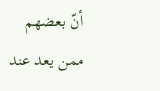أنّ بعضهم ممن يعد عند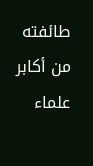طائفته من أكابر علماء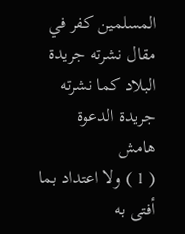المسلمين كفر في مقال نشرته جريدة البلاد كما نشرته جريدة الدعوة
هامش
( 1 ) ولا اعتداد بما أفتى به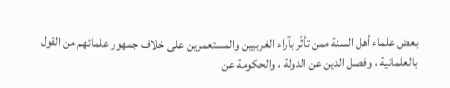بعض علماء أهل السنة ممن تأثّر بآراء الغربيين والمستعمرين على خلاف جمهور علمائهم من القول بالعلمانية ، وفصل الدين عن الدولة ، والحكومة عن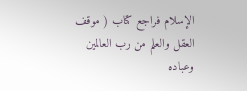الإسلام فراجع كتاب ( موقف العقل والعلم من رب العالمين وعباده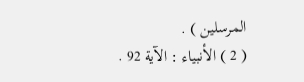المرسلين ) .
( 2 ) الأنبياء : الآية 92 .